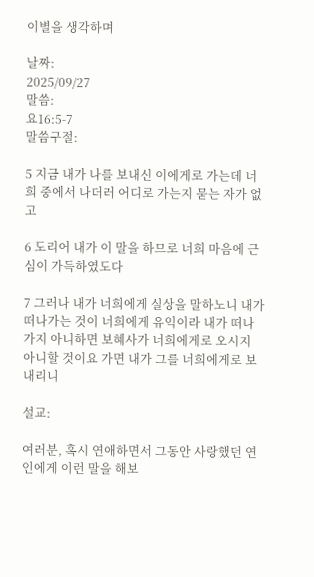이별을 생각하며

날짜:
2025/09/27
말씀:
요16:5-7
말씀구절:

5 지금 내가 나를 보내신 이에게로 가는데 너희 중에서 나더러 어디로 가는지 묻는 자가 없고

6 도리어 내가 이 말을 하므로 너희 마음에 근심이 가득하였도다

7 그러나 내가 너희에게 실상을 말하노니 내가 떠나가는 것이 너희에게 유익이라 내가 떠나가지 아니하면 보혜사가 너희에게로 오시지 아니할 것이요 가면 내가 그를 너희에게로 보내리니

설교:

여러분, 혹시 연애하면서 그동안 사랑했던 연인에게 이런 말을 해보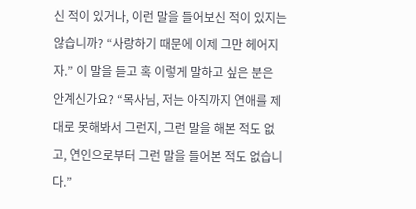신 적이 있거나, 이런 말을 들어보신 적이 있지는 않습니까? “사랑하기 때문에 이제 그만 헤어지자.” 이 말을 듣고 혹 이렇게 말하고 싶은 분은 안계신가요? “목사님, 저는 아직까지 연애를 제대로 못해봐서 그런지, 그런 말을 해본 적도 없고, 연인으로부터 그런 말을 들어본 적도 없습니다.”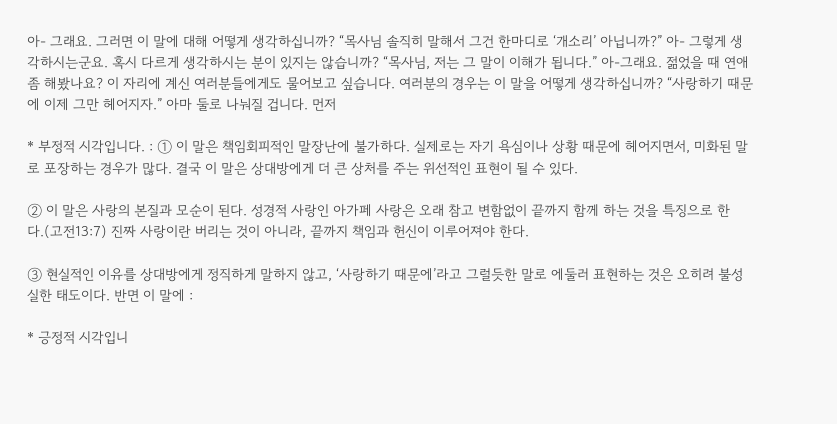아- 그래요. 그러면 이 말에 대해 어떻게 생각하십니까? “목사님 솔직히 말해서 그건 한마디로 ‘개소리’ 아닙니까?” 아- 그렇게 생각하시는군요. 혹시 다르게 생각하시는 분이 있지는 않습니까? “목사님, 저는 그 말이 이해가 됩니다.” 아-그래요. 젊었을 때 연애 좀 해봤나요? 이 자리에 계신 여러분들에게도 물어보고 싶습니다. 여러분의 경우는 이 말을 어떻게 생각하십니까? “사랑하기 때문에 이제 그만 헤어지자.” 아마 둘로 나눠질 겁니다. 먼저

* 부정적 시각입니다. : ① 이 말은 책임회피적인 말장난에 불가하다. 실제로는 자기 욕심이나 상황 때문에 헤어지면서, 미화된 말로 포장하는 경우가 많다. 결국 이 말은 상대방에게 더 큰 상처를 주는 위선적인 표현이 될 수 있다.

② 이 말은 사랑의 본질과 모순이 된다. 성경적 사랑인 아가페 사랑은 오래 참고 변함없이 끝까지 함께 하는 것을 특징으로 한다.(고전13:7) 진짜 사랑이란 버리는 것이 아니라, 끝까지 책임과 헌신이 이루어져야 한다.

③ 현실적인 이유를 상대방에게 정직하게 말하지 않고, ‘사랑하기 때문에’라고 그럴듯한 말로 에둘러 표현하는 것은 오히려 불성실한 태도이다. 반면 이 말에 :

* 긍정적 시각입니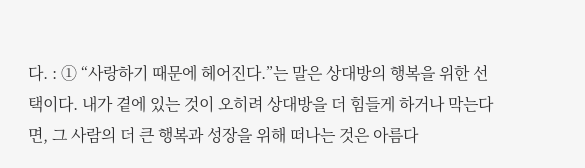다. : ① “사랑하기 때문에 헤어진다.”는 말은 상대방의 행복을 위한 선택이다. 내가 곁에 있는 것이 오히려 상대방을 더 힘들게 하거나 막는다면, 그 사람의 더 큰 행복과 성장을 위해 떠나는 것은 아름다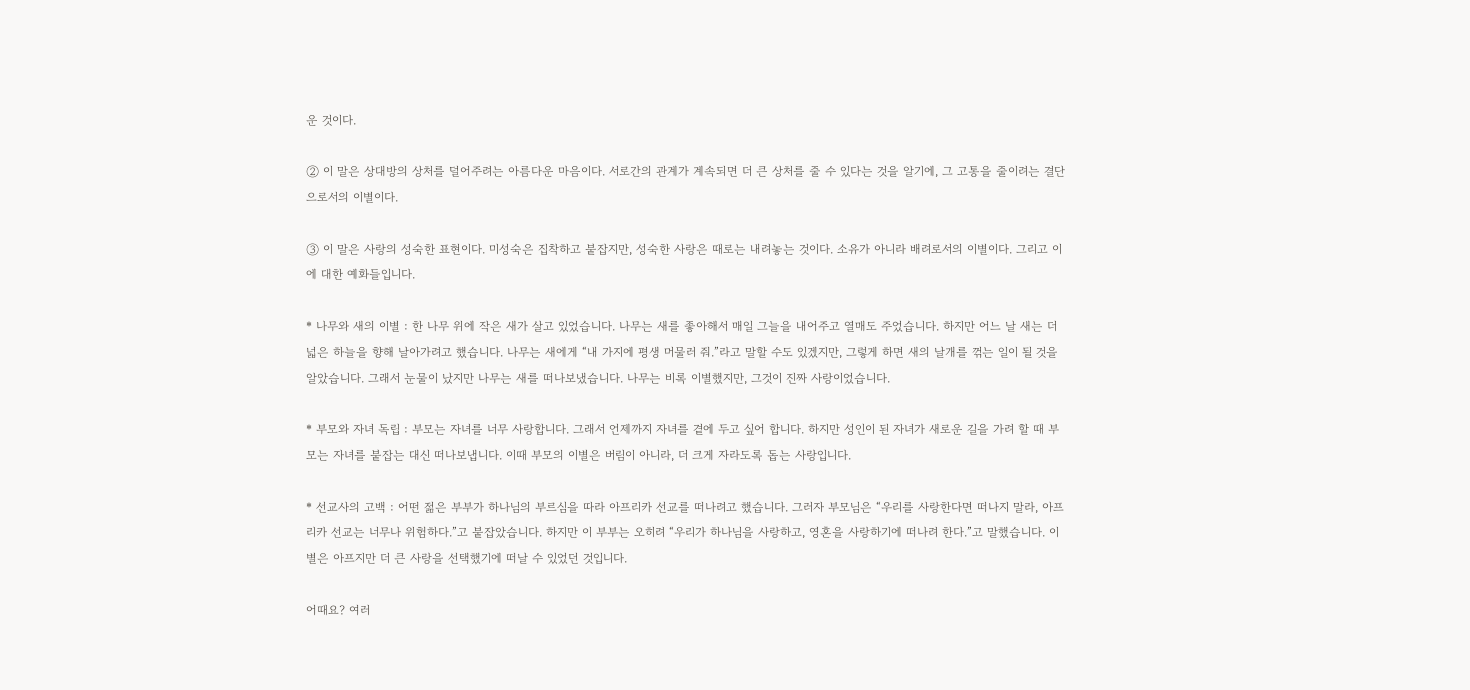운 것이다.

② 이 말은 상대방의 상처를 덜어주려는 아름다운 마음이다. 서로간의 관계가 계속되면 더 큰 상처를 줄 수 있다는 것을 알기에, 그 고통을 줄이려는 결단으로서의 이별이다.

③ 이 말은 사랑의 성숙한 표현이다. 미성숙은 집착하고 붙잡지만, 성숙한 사랑은 때로는 내려놓는 것이다. 소유가 아니라 배려로서의 이별이다. 그리고 이에 대한 예화들입니다.

* 나무와 새의 이별 : 한 나무 위에 작은 새가 살고 있었습니다. 나무는 새를 좋아해서 매일 그늘을 내어주고 열매도 주었습니다. 하지만 어느 날 새는 더 넓은 하늘을 향해 날아가려고 했습니다. 나무는 새에게 “내 가지에 평생 머물러 줘.”라고 말할 수도 있겠지만, 그렇게 하면 새의 날개를 꺾는 일이 될 것을 알았습니다. 그래서 눈물이 났지만 나무는 새를 떠나보냈습니다. 나무는 비록 이별했지만, 그것이 진짜 사랑이었습니다.

* 부모와 자녀 독립 : 부모는 자녀를 너무 사랑합니다. 그래서 언제까지 자녀를 곁에 두고 싶어 합니다. 하지만 성인이 된 자녀가 새로운 길을 가려 할 때 부모는 자녀를 붙잡는 대신 떠나보냅니다. 이때 부모의 이별은 버림이 아니라, 더 크게 자라도록 돕는 사랑입니다.

* 선교사의 고백 : 어떤 젊은 부부가 하나님의 부르심을 따라 아프리카 선교를 떠나려고 했습니다. 그러자 부모님은 “우리를 사랑한다면 떠나지 말라, 아프리카 선교는 너무나 위험하다.”고 붙잡았습니다. 하지만 이 부부는 오히려 “우리가 하나님을 사랑하고, 영혼을 사랑하기에 떠나려 한다.”고 말했습니다. 이별은 아프지만 더 큰 사랑을 선택했기에 떠날 수 있었던 것입니다.

어때요? 여러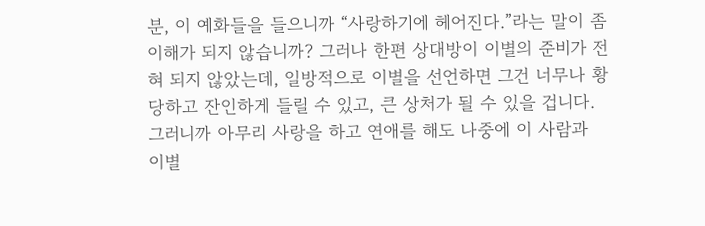분, 이 예화들을 들으니까 “사랑하기에 헤어진다.”라는 말이 좀 이해가 되지 않습니까? 그러나 한편 상대방이 이별의 준비가 전혀 되지 않았는데, 일방적으로 이별을 선언하면 그건 너무나 황당하고 잔인하게 들릴 수 있고, 큰 상처가 될 수 있을 겁니다. 그러니까 아무리 사랑을 하고 연애를 해도 나중에 이 사람과 이별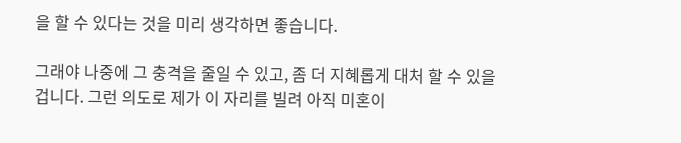을 할 수 있다는 것을 미리 생각하면 좋습니다.

그래야 나중에 그 충격을 줄일 수 있고, 좀 더 지혜롭게 대처 할 수 있을 겁니다. 그런 의도로 제가 이 자리를 빌려 아직 미혼이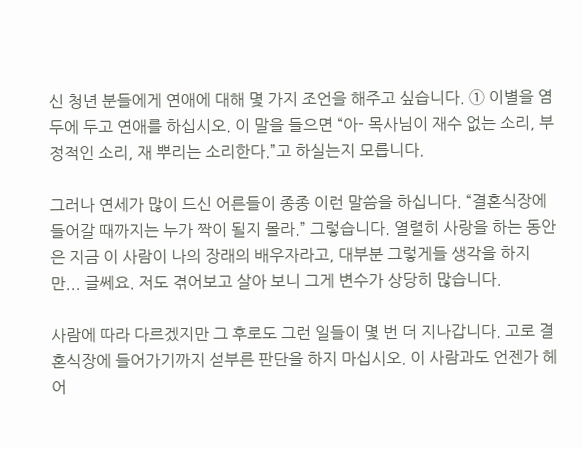신 청년 분들에게 연애에 대해 몇 가지 조언을 해주고 싶습니다. ① 이별을 염두에 두고 연애를 하십시오. 이 말을 들으면 “아- 목사님이 재수 없는 소리, 부정적인 소리, 재 뿌리는 소리한다.”고 하실는지 모릅니다.

그러나 연세가 많이 드신 어른들이 종종 이런 말씀을 하십니다. “결혼식장에 들어갈 때까지는 누가 짝이 될지 몰라.” 그렇습니다. 열렬히 사랑을 하는 동안은 지금 이 사람이 나의 장래의 배우자라고, 대부분 그렇게들 생각을 하지만... 글쎄요. 저도 겪어보고 살아 보니 그게 변수가 상당히 많습니다.

사람에 따라 다르겠지만 그 후로도 그런 일들이 몇 번 더 지나갑니다. 고로 결혼식장에 들어가기까지 섣부른 판단을 하지 마십시오. 이 사람과도 언젠가 헤어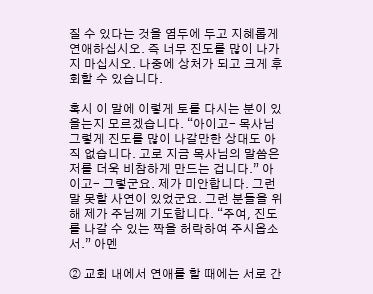질 수 있다는 것을 염두에 두고 지혜롭게 연애하십시오. 즉 너무 진도를 많이 나가지 마십시오. 나중에 상처가 되고 크게 후회할 수 있습니다.

혹시 이 말에 이렇게 토를 다시는 분이 있을는지 모르겠습니다. “아이고- 목사님 그렇게 진도를 많이 나갈만한 상대도 아직 없습니다. 고로 지금 목사님의 말씀은 저를 더욱 비참하게 만드는 겁니다.” 아이고- 그렇군요. 제가 미안합니다. 그런 말 못할 사연이 있었군요. 그런 분들을 위해 제가 주님께 기도합니다. “주여, 진도를 나갈 수 있는 짝을 허락하여 주시옵소서.” 아멘

② 교회 내에서 연애를 할 때에는 서로 간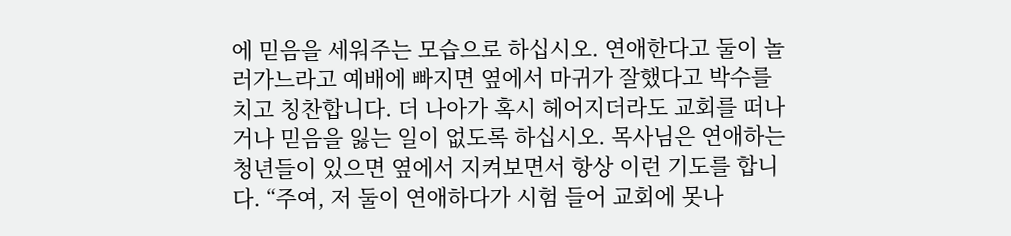에 믿음을 세워주는 모습으로 하십시오. 연애한다고 둘이 놀러가느라고 예배에 빠지면 옆에서 마귀가 잘했다고 박수를 치고 칭찬합니다. 더 나아가 혹시 헤어지더라도 교회를 떠나거나 믿음을 잃는 일이 없도록 하십시오. 목사님은 연애하는 청년들이 있으면 옆에서 지켜보면서 항상 이런 기도를 합니다. “주여, 저 둘이 연애하다가 시험 들어 교회에 못나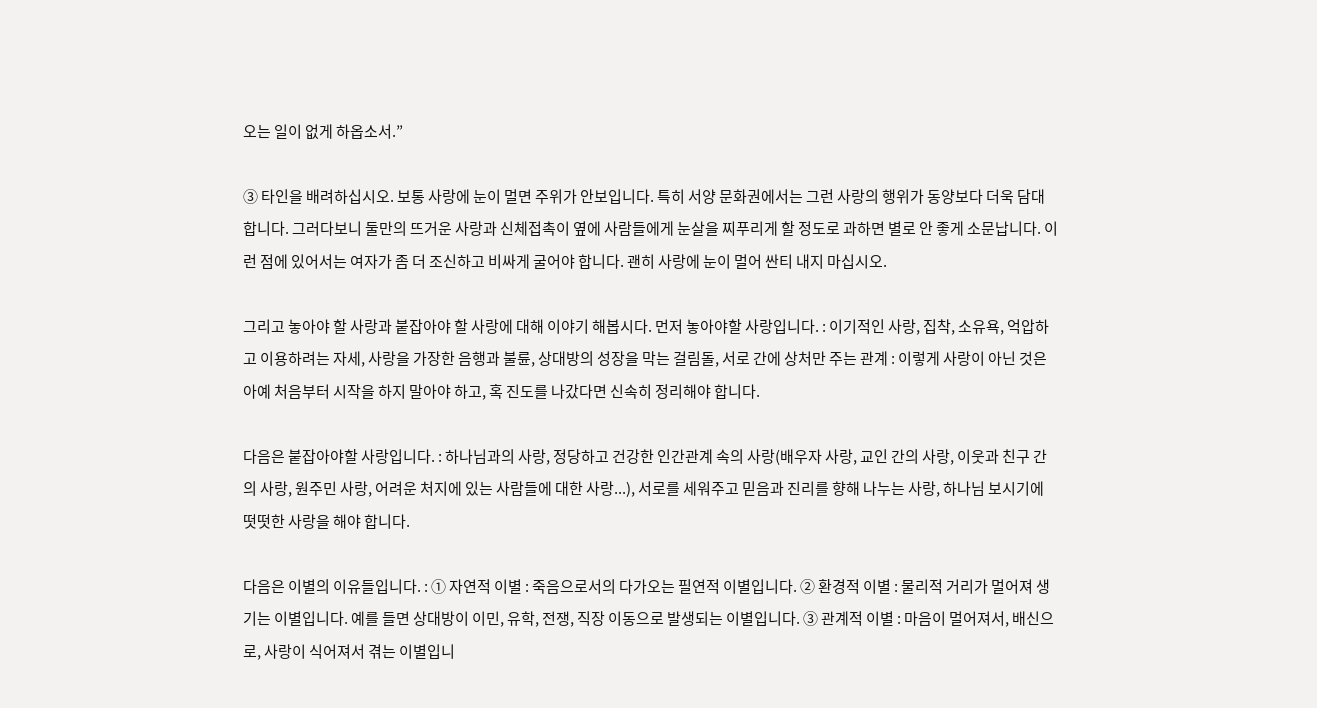오는 일이 없게 하옵소서.”

③ 타인을 배려하십시오. 보통 사랑에 눈이 멀면 주위가 안보입니다. 특히 서양 문화권에서는 그런 사랑의 행위가 동양보다 더욱 담대합니다. 그러다보니 둘만의 뜨거운 사랑과 신체접촉이 옆에 사람들에게 눈살을 찌푸리게 할 정도로 과하면 별로 안 좋게 소문납니다. 이런 점에 있어서는 여자가 좀 더 조신하고 비싸게 굴어야 합니다. 괜히 사랑에 눈이 멀어 싼티 내지 마십시오.

그리고 놓아야 할 사랑과 붙잡아야 할 사랑에 대해 이야기 해봅시다. 먼저 놓아야할 사랑입니다. : 이기적인 사랑, 집착, 소유욕, 억압하고 이용하려는 자세, 사랑을 가장한 음행과 불륜, 상대방의 성장을 막는 걸림돌, 서로 간에 상처만 주는 관계 : 이렇게 사랑이 아닌 것은 아예 처음부터 시작을 하지 말아야 하고, 혹 진도를 나갔다면 신속히 정리해야 합니다.

다음은 붙잡아야할 사랑입니다. : 하나님과의 사랑, 정당하고 건강한 인간관계 속의 사랑(배우자 사랑, 교인 간의 사랑, 이웃과 친구 간의 사랑, 원주민 사랑, 어려운 처지에 있는 사람들에 대한 사랑...), 서로를 세워주고 믿음과 진리를 향해 나누는 사랑, 하나님 보시기에 떳떳한 사랑을 해야 합니다.

다음은 이별의 이유들입니다. : ① 자연적 이별 : 죽음으로서의 다가오는 필연적 이별입니다. ② 환경적 이별 : 물리적 거리가 멀어져 생기는 이별입니다. 예를 들면 상대방이 이민, 유학, 전쟁, 직장 이동으로 발생되는 이별입니다. ③ 관계적 이별 : 마음이 멀어져서, 배신으로, 사랑이 식어져서 겪는 이별입니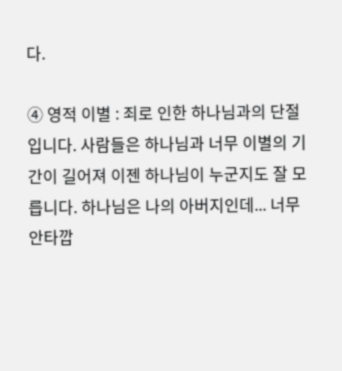다.

④ 영적 이별 : 죄로 인한 하나님과의 단절입니다. 사람들은 하나님과 너무 이별의 기간이 길어져 이젠 하나님이 누군지도 잘 모릅니다. 하나님은 나의 아버지인데... 너무 안타깝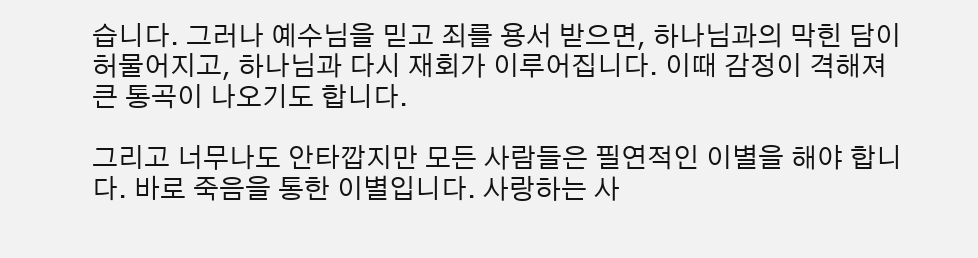습니다. 그러나 예수님을 믿고 죄를 용서 받으면, 하나님과의 막힌 담이 허물어지고, 하나님과 다시 재회가 이루어집니다. 이때 감정이 격해져 큰 통곡이 나오기도 합니다.

그리고 너무나도 안타깝지만 모든 사람들은 필연적인 이별을 해야 합니다. 바로 죽음을 통한 이별입니다. 사랑하는 사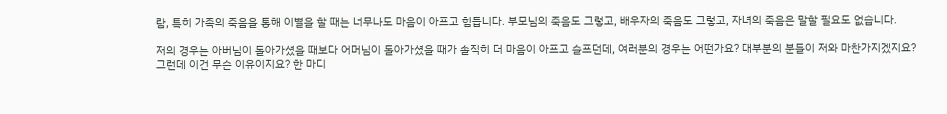람, 특히 가족의 죽음을 통해 이별을 할 때는 너무나도 마음이 아프고 힘듭니다. 부모님의 죽음도 그렇고, 배우자의 죽음도 그렇고, 자녀의 죽음은 말할 필요도 없습니다.

저의 경우는 아버님이 돌아가셨을 때보다 어머님이 돌아가셨을 때가 솔직히 더 마음이 아프고 슬프던데, 여러분의 경우는 어떤가요? 대부분의 분들이 저와 마찬가지겠지요? 그런데 이건 무슨 이유이지요? 한 마디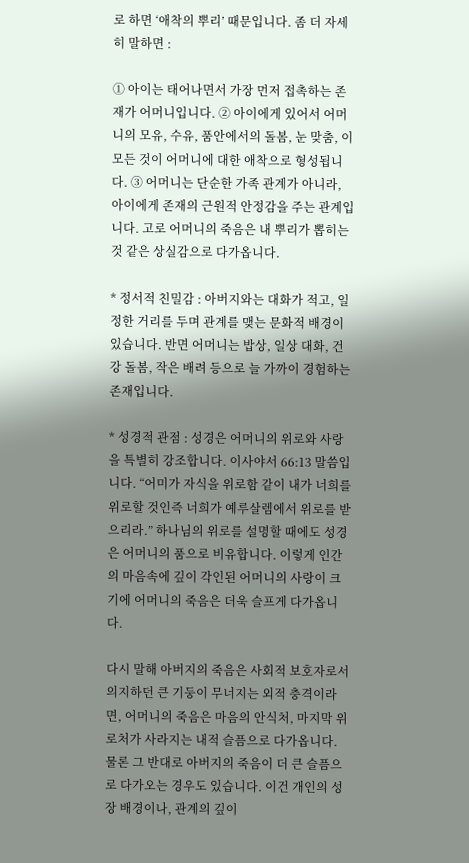로 하면 ‘애착의 뿌리’ 때문입니다. 좀 더 자세히 말하면 :

① 아이는 태어나면서 가장 먼저 접촉하는 존재가 어머니입니다. ② 아이에게 있어서 어머니의 모유, 수유, 품안에서의 돌봄, 눈 맞춤, 이 모든 것이 어머니에 대한 애착으로 형성됩니다. ③ 어머니는 단순한 가족 관계가 아니라, 아이에게 존재의 근원적 안정감을 주는 관계입니다. 고로 어머니의 죽음은 내 뿌리가 뽑히는 것 같은 상실감으로 다가옵니다.

* 정서적 친밀감 : 아버지와는 대화가 적고, 일정한 거리를 두며 관계를 맺는 문화적 배경이 있습니다. 반면 어머니는 밥상, 일상 대화, 건강 돌봄, 작은 배려 등으로 늘 가까이 경험하는 존재입니다.

* 성경적 관점 : 성경은 어머니의 위로와 사랑을 특별히 강조합니다. 이사야서 66:13 말씀입니다. “어미가 자식을 위로함 같이 내가 너희를 위로할 것인즉 너희가 예루살렘에서 위로를 받으리라.” 하나님의 위로를 설명할 때에도 성경은 어머니의 품으로 비유합니다. 이렇게 인간의 마음속에 깊이 각인된 어머니의 사랑이 크기에 어머니의 죽음은 더욱 슬프게 다가옵니다.

다시 말해 아버지의 죽음은 사회적 보호자로서 의지하던 큰 기둥이 무너지는 외적 충격이라면, 어머니의 죽음은 마음의 안식처, 마지막 위로처가 사라지는 내적 슬픔으로 다가옵니다. 물론 그 반대로 아버지의 죽음이 더 큰 슬픔으로 다가오는 경우도 있습니다. 이건 개인의 성장 배경이나, 관계의 깊이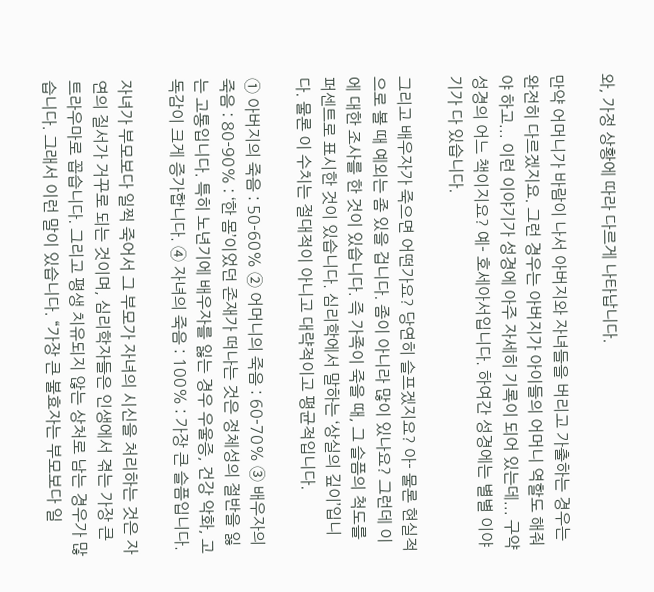와, 가정 상황에 따라 다르게 나타납니다.

만약 어머니가 바람이 나서 아버지와 자녀들을 버리고 가출하는 경우는 완전히 다르겠지요. 그런 경우는 아버지가 아이들의 어머니 역할도 해줘야 하고... 이런 이야기가 성경에 아주 자세히 기록이 되어 있는데... 구약 성경의 어느 책이지요? 예- 호세아서입니다. 하여간 성경에는 별별 이야기가 다 있습니다.

그리고 배우자가 죽으면 어떤가요? 당연히 슬프겠지요? 아- 물론 현실적으로 볼 때 예외는 좀 있을 겁니다. 좀이 아니라 많이 있나요? 그런데 이에 대한 조사를 한 것이 있습니다. 즉 가족이 죽을 때, 그 슬픔의 척도를 퍼센트로 표시한 것이 있습니다. 심리학에서 말하는 ‘상실의 깊이’입니다. 물론 이 수치는 절대적이 아니고 대략적이고 평균적입니다.

① 아버지의 죽음 : 50-60% ② 어머니의 죽음 : 60-70% ③ 배우자의 죽음 : 80-90% : ‘한 몸’이었던 존재가 떠나는 것은 정체성의 절반을 잃는 고통입니다. 특히 노년기에 배우자를 잃는 경우 우울증, 건강 악화, 고독감이 크게 증가합니다. ④ 자녀의 죽음 : 100% : 가장 큰 슬픔입니다.

자녀가 부모보다 일찍 죽어서 그 부모가 자녀의 시신을 처리하는 것은 자연의 질서가 거꾸로 되는 것이며, 심리학자들은 인생에서 겪는 가장 큰 트라우마로 꼽습니다. 그리고 평생 치유되지 않는 상처로 남는 경우가 많습니다. 그래서 이런 말이 있습니다. “가장 큰 불효자는 부모보다 일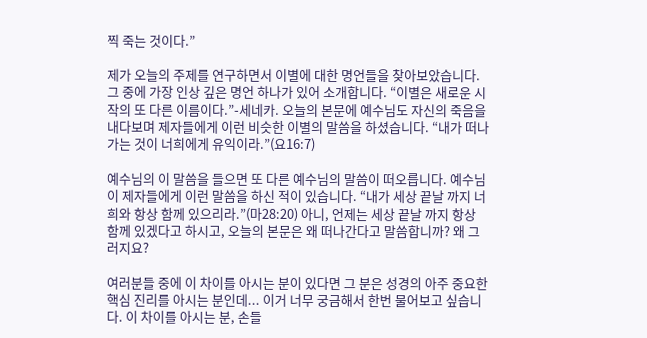찍 죽는 것이다.”

제가 오늘의 주제를 연구하면서 이별에 대한 명언들을 찾아보았습니다. 그 중에 가장 인상 깊은 명언 하나가 있어 소개합니다. “이별은 새로운 시작의 또 다른 이름이다.”-세네카. 오늘의 본문에 예수님도 자신의 죽음을 내다보며 제자들에게 이런 비슷한 이별의 말씀을 하셨습니다. “내가 떠나가는 것이 너희에게 유익이라.”(요16:7)

예수님의 이 말씀을 들으면 또 다른 예수님의 말씀이 떠오릅니다. 예수님이 제자들에게 이런 말씀을 하신 적이 있습니다. “내가 세상 끝날 까지 너희와 항상 함께 있으리라.”(마28:20) 아니, 언제는 세상 끝날 까지 항상 함께 있겠다고 하시고, 오늘의 본문은 왜 떠나간다고 말씀합니까? 왜 그러지요?

여러분들 중에 이 차이를 아시는 분이 있다면 그 분은 성경의 아주 중요한 핵심 진리를 아시는 분인데... 이거 너무 궁금해서 한번 물어보고 싶습니다. 이 차이를 아시는 분, 손들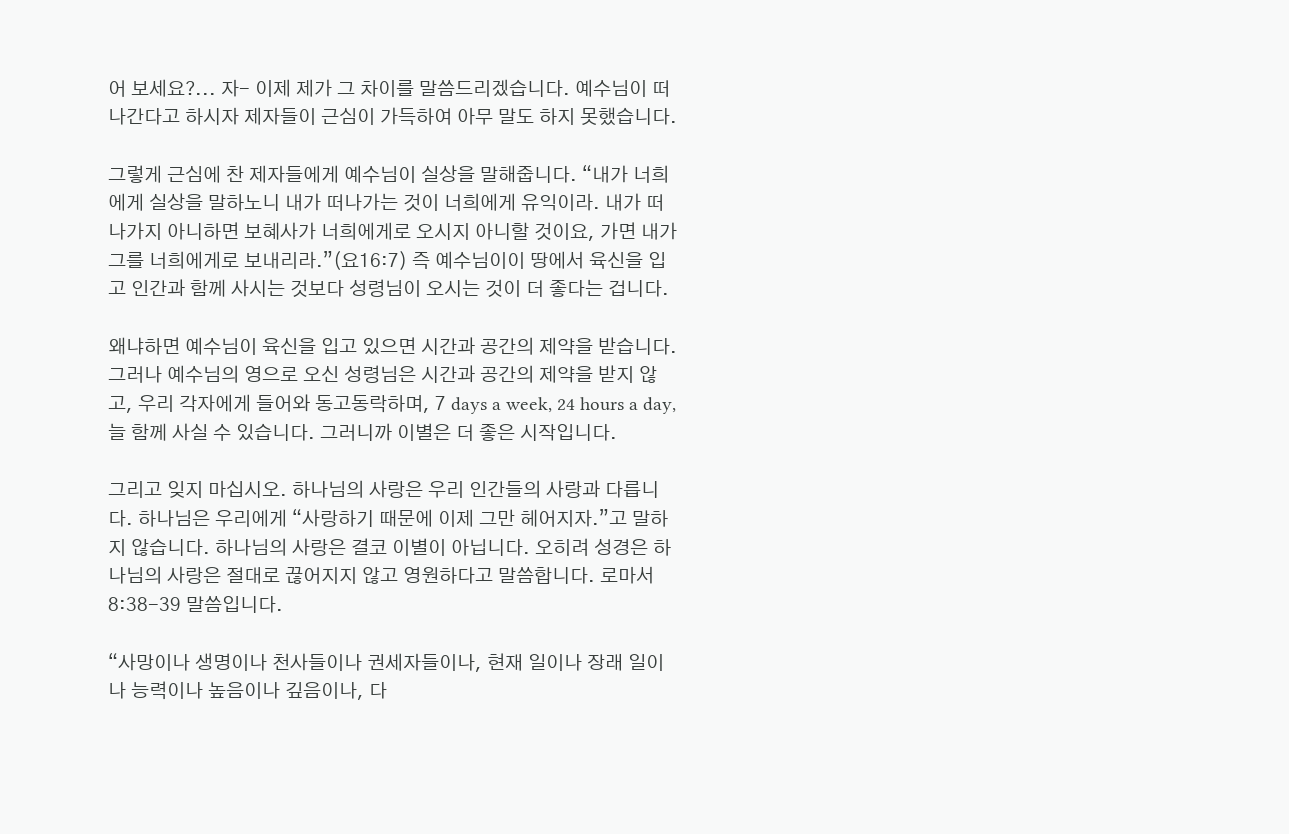어 보세요?... 자- 이제 제가 그 차이를 말씀드리겠습니다. 예수님이 떠나간다고 하시자 제자들이 근심이 가득하여 아무 말도 하지 못했습니다.

그렇게 근심에 찬 제자들에게 예수님이 실상을 말해줍니다. “내가 너희에게 실상을 말하노니 내가 떠나가는 것이 너희에게 유익이라. 내가 떠나가지 아니하면 보혜사가 너희에게로 오시지 아니할 것이요, 가면 내가 그를 너희에게로 보내리라.”(요16:7) 즉 예수님이이 땅에서 육신을 입고 인간과 함께 사시는 것보다 성령님이 오시는 것이 더 좋다는 겁니다.

왜냐하면 예수님이 육신을 입고 있으면 시간과 공간의 제약을 받습니다. 그러나 예수님의 영으로 오신 성령님은 시간과 공간의 제약을 받지 않고, 우리 각자에게 들어와 동고동락하며, 7 days a week, 24 hours a day, 늘 함께 사실 수 있습니다. 그러니까 이별은 더 좋은 시작입니다.

그리고 잊지 마십시오. 하나님의 사랑은 우리 인간들의 사랑과 다릅니다. 하나님은 우리에게 “사랑하기 때문에 이제 그만 헤어지자.”고 말하지 않습니다. 하나님의 사랑은 결코 이별이 아닙니다. 오히려 성경은 하나님의 사랑은 절대로 끊어지지 않고 영원하다고 말씀합니다. 로마서 8:38-39 말씀입니다.

“사망이나 생명이나 천사들이나 권세자들이나, 현재 일이나 장래 일이나 능력이나 높음이나 깊음이나, 다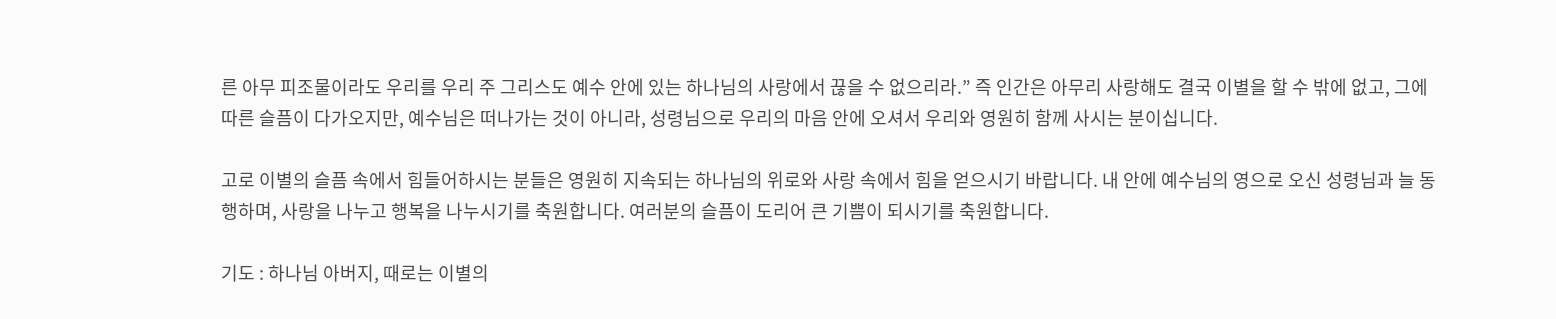른 아무 피조물이라도 우리를 우리 주 그리스도 예수 안에 있는 하나님의 사랑에서 끊을 수 없으리라.” 즉 인간은 아무리 사랑해도 결국 이별을 할 수 밖에 없고, 그에 따른 슬픔이 다가오지만, 예수님은 떠나가는 것이 아니라, 성령님으로 우리의 마음 안에 오셔서 우리와 영원히 함께 사시는 분이십니다.

고로 이별의 슬픔 속에서 힘들어하시는 분들은 영원히 지속되는 하나님의 위로와 사랑 속에서 힘을 얻으시기 바랍니다. 내 안에 예수님의 영으로 오신 성령님과 늘 동행하며, 사랑을 나누고 행복을 나누시기를 축원합니다. 여러분의 슬픔이 도리어 큰 기쁨이 되시기를 축원합니다.

기도 : 하나님 아버지, 때로는 이별의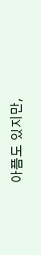아픔도 있지만,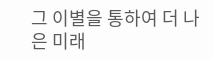그 이별을 통하여 더 나은 미래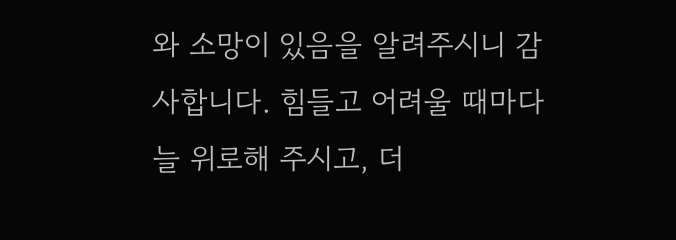와 소망이 있음을 알려주시니 감사합니다. 힘들고 어려울 때마다 늘 위로해 주시고, 더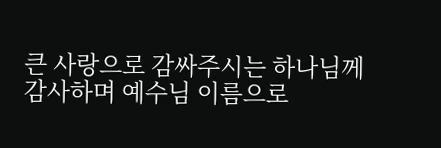큰 사랑으로 감싸주시는 하나님께 감사하며 예수님 이름으로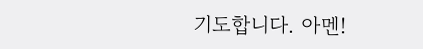기도합니다. 아멘!